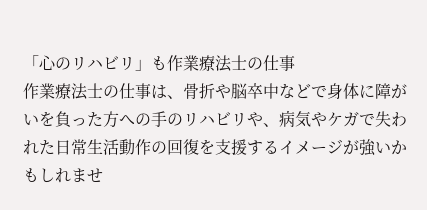「心のリハビリ」も作業療法士の仕事
作業療法士の仕事は、骨折や脳卒中などで身体に障がいを負った方への手のリハビリや、病気やケガで失われた日常生活動作の回復を支援するイメージが強いかもしれませ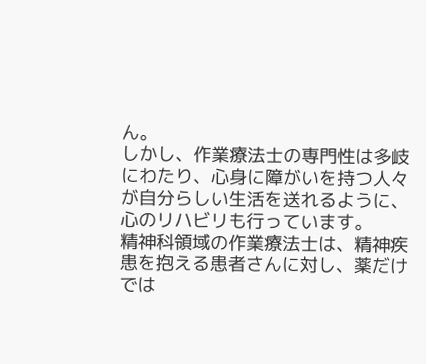ん。
しかし、作業療法士の専門性は多岐にわたり、心身に障がいを持つ人々が自分らしい生活を送れるように、心のリハビリも行っています。
精神科領域の作業療法士は、精神疾患を抱える患者さんに対し、薬だけでは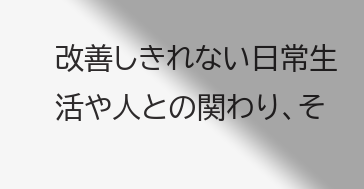改善しきれない日常生活や人との関わり、そ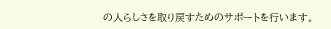の人らしさを取り戻すためのサポートを行います。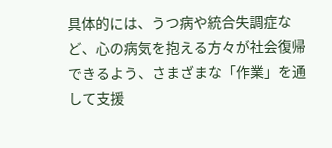具体的には、うつ病や統合失調症など、心の病気を抱える方々が社会復帰できるよう、さまざまな「作業」を通して支援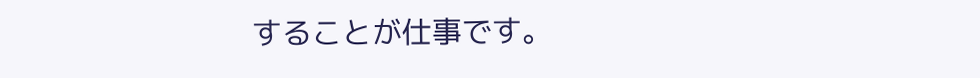することが仕事です。